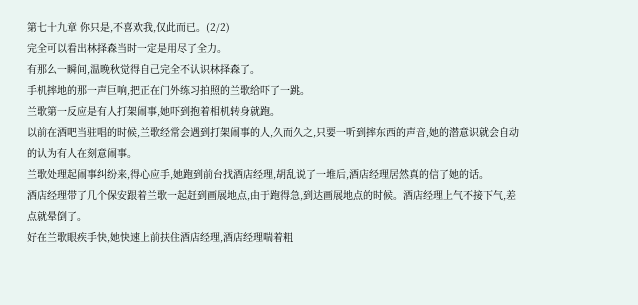第七十九章 你只是,不喜欢我,仅此而已。(2/2)
完全可以看出林择森当时一定是用尽了全力。
有那么一瞬间,温晚秋觉得自己完全不认识林择森了。
手机摔地的那一声巨响,把正在门外练习拍照的兰歌给吓了一跳。
兰歌第一反应是有人打架闹事,她吓到抱着相机转身就跑。
以前在酒吧当驻唱的时候,兰歌经常会遇到打架闹事的人,久而久之,只要一听到摔东西的声音,她的潜意识就会自动的认为有人在刻意闹事。
兰歌处理起闹事纠纷来,得心应手,她跑到前台找酒店经理,胡乱说了一堆后,酒店经理居然真的信了她的话。
酒店经理带了几个保安跟着兰歌一起赶到画展地点,由于跑得急,到达画展地点的时候。酒店经理上气不接下气,差点就晕倒了。
好在兰歌眼疾手快,她快速上前扶住酒店经理,酒店经理喘着粗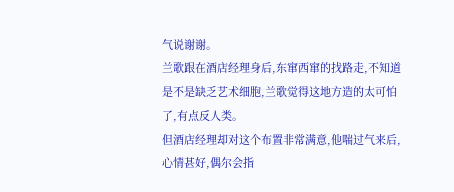气说谢谢。
兰歌跟在酒店经理身后,东窜西窜的找路走,不知道是不是缺乏艺术细胞,兰歌觉得这地方造的太可怕了,有点反人类。
但酒店经理却对这个布置非常满意,他喘过气来后,心情甚好,偶尔会指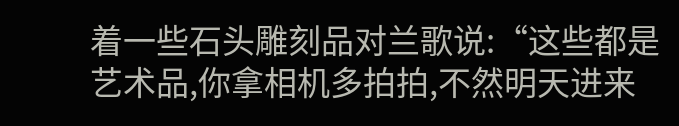着一些石头雕刻品对兰歌说:“这些都是艺术品,你拿相机多拍拍,不然明天进来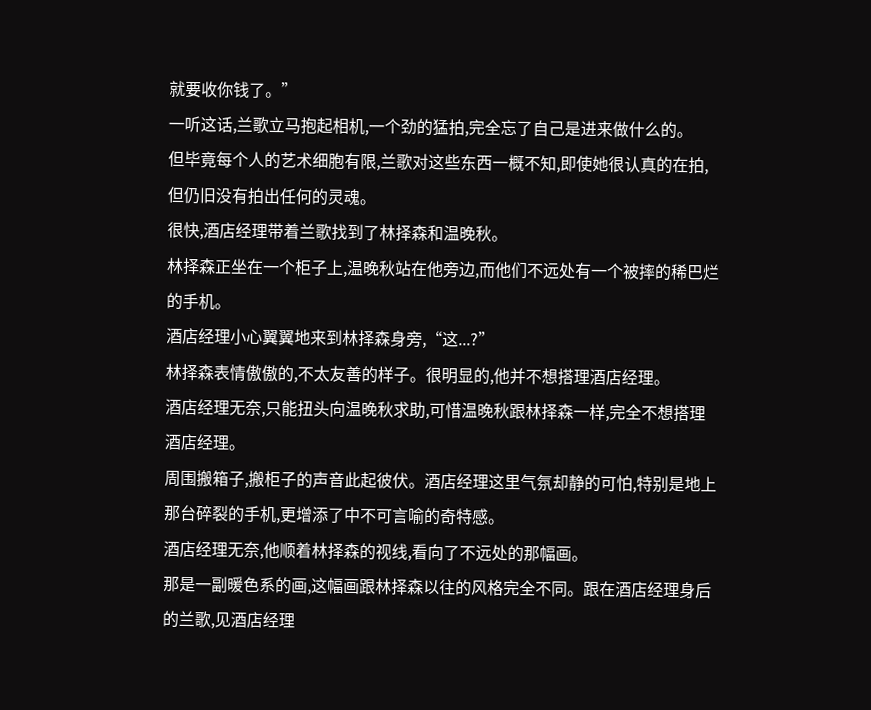就要收你钱了。”
一听这话,兰歌立马抱起相机,一个劲的猛拍,完全忘了自己是进来做什么的。
但毕竟每个人的艺术细胞有限,兰歌对这些东西一概不知,即使她很认真的在拍,但仍旧没有拍出任何的灵魂。
很快,酒店经理带着兰歌找到了林择森和温晚秋。
林择森正坐在一个柜子上,温晚秋站在他旁边,而他们不远处有一个被摔的稀巴烂的手机。
酒店经理小心翼翼地来到林择森身旁,“这...?”
林择森表情傲傲的,不太友善的样子。很明显的,他并不想搭理酒店经理。
酒店经理无奈,只能扭头向温晚秋求助,可惜温晚秋跟林择森一样,完全不想搭理酒店经理。
周围搬箱子,搬柜子的声音此起彼伏。酒店经理这里气氛却静的可怕,特别是地上那台碎裂的手机,更增添了中不可言喻的奇特感。
酒店经理无奈,他顺着林择森的视线,看向了不远处的那幅画。
那是一副暖色系的画,这幅画跟林择森以往的风格完全不同。跟在酒店经理身后的兰歌,见酒店经理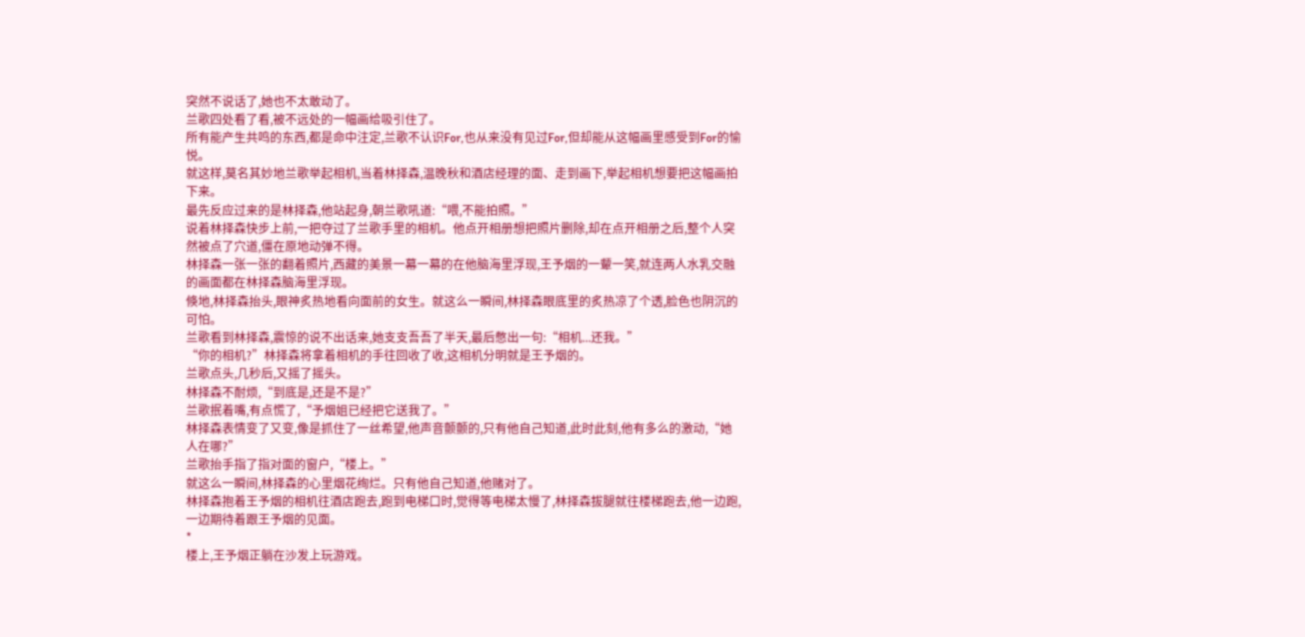突然不说话了,她也不太敢动了。
兰歌四处看了看,被不远处的一幅画给吸引住了。
所有能产生共鸣的东西,都是命中注定,兰歌不认识For,也从来没有见过For,但却能从这幅画里感受到For的愉悦。
就这样,莫名其妙地兰歌举起相机,当着林择森,温晚秋和酒店经理的面、走到画下,举起相机想要把这幅画拍下来。
最先反应过来的是林择森,他站起身,朝兰歌吼道:“喂,不能拍照。”
说着林择森快步上前,一把夺过了兰歌手里的相机。他点开相册想把照片删除,却在点开相册之后,整个人突然被点了穴道,僵在原地动弹不得。
林择森一张一张的翻着照片,西藏的美景一幕一幕的在他脑海里浮现,王予烟的一颦一笑,就连两人水乳交融的画面都在林择森脑海里浮现。
倏地,林择森抬头,眼神炙热地看向面前的女生。就这么一瞬间,林择森眼底里的炙热凉了个透,脸色也阴沉的可怕。
兰歌看到林择森,震惊的说不出话来,她支支吾吾了半天,最后憋出一句:“相机...还我。”
“你的相机?”林择森将拿着相机的手往回收了收,这相机分明就是王予烟的。
兰歌点头,几秒后,又摇了摇头。
林择森不耐烦,“到底是,还是不是?”
兰歌抿着嘴,有点慌了,“予烟姐已经把它送我了。”
林择森表情变了又变,像是抓住了一丝希望,他声音颤颤的,只有他自己知道,此时此刻,他有多么的激动,“她人在哪?”
兰歌抬手指了指对面的窗户,“楼上。”
就这么一瞬间,林择森的心里烟花绚烂。只有他自己知道,他赌对了。
林择森抱着王予烟的相机往酒店跑去,跑到电梯口时,觉得等电梯太慢了,林择森拔腿就往楼梯跑去,他一边跑,一边期待着跟王予烟的见面。
*
楼上,王予烟正躺在沙发上玩游戏。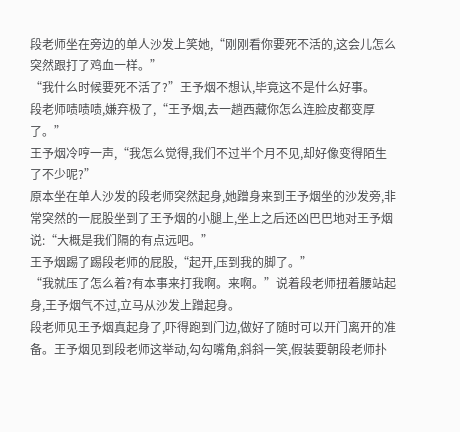段老师坐在旁边的单人沙发上笑她,“刚刚看你要死不活的,这会儿怎么突然跟打了鸡血一样。”
“我什么时候要死不活了?”王予烟不想认,毕竟这不是什么好事。
段老师啧啧啧,嫌弃极了,“王予烟,去一趟西藏你怎么连脸皮都变厚了。”
王予烟冷哼一声,“我怎么觉得,我们不过半个月不见,却好像变得陌生了不少呢?”
原本坐在单人沙发的段老师突然起身,她蹭身来到王予烟坐的沙发旁,非常突然的一屁股坐到了王予烟的小腿上,坐上之后还凶巴巴地对王予烟说:“大概是我们隔的有点远吧。”
王予烟踢了踢段老师的屁股,“起开,压到我的脚了。”
“我就压了怎么着?有本事来打我啊。来啊。”说着段老师扭着腰站起身,王予烟气不过,立马从沙发上蹭起身。
段老师见王予烟真起身了,吓得跑到门边,做好了随时可以开门离开的准备。王予烟见到段老师这举动,勾勾嘴角,斜斜一笑,假装要朝段老师扑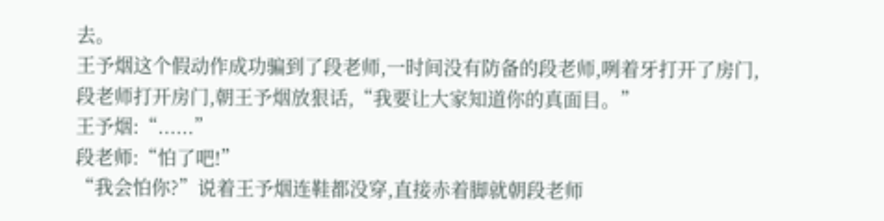去。
王予烟这个假动作成功骗到了段老师,一时间没有防备的段老师,咧着牙打开了房门,段老师打开房门,朝王予烟放狠话,“我要让大家知道你的真面目。”
王予烟:“......”
段老师:“怕了吧!”
“我会怕你?”说着王予烟连鞋都没穿,直接赤着脚就朝段老师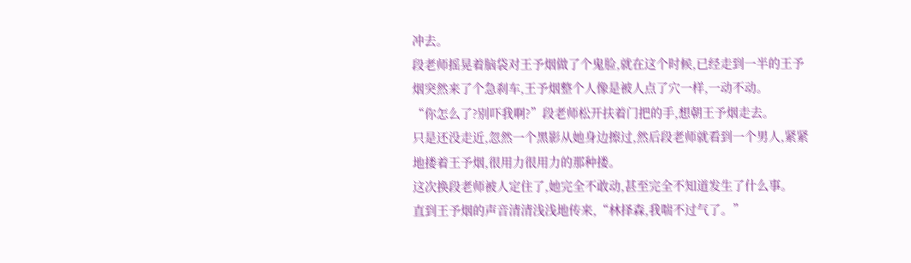冲去。
段老师摇晃着脑袋对王予烟做了个鬼脸,就在这个时候,已经走到一半的王予烟突然来了个急刹车,王予烟整个人像是被人点了穴一样,一动不动。
“你怎么了?别吓我啊?”段老师松开扶着门把的手,想朝王予烟走去。
只是还没走近,忽然一个黑影从她身边擦过,然后段老师就看到一个男人,紧紧地搂着王予烟,很用力很用力的那种搂。
这次换段老师被人定住了,她完全不敢动,甚至完全不知道发生了什么事。
直到王予烟的声音清清浅浅地传来,“林择森,我喘不过气了。”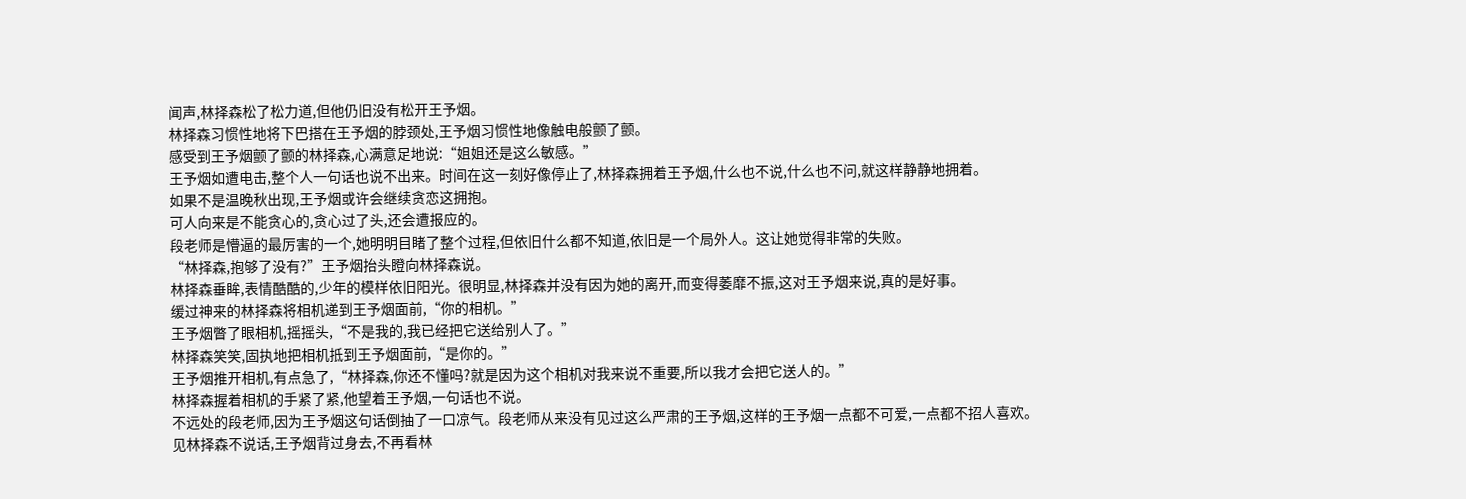闻声,林择森松了松力道,但他仍旧没有松开王予烟。
林择森习惯性地将下巴搭在王予烟的脖颈处,王予烟习惯性地像触电般颤了颤。
感受到王予烟颤了颤的林择森,心满意足地说:“姐姐还是这么敏感。”
王予烟如遭电击,整个人一句话也说不出来。时间在这一刻好像停止了,林择森拥着王予烟,什么也不说,什么也不问,就这样静静地拥着。
如果不是温晚秋出现,王予烟或许会继续贪恋这拥抱。
可人向来是不能贪心的,贪心过了头,还会遭报应的。
段老师是懵逼的最厉害的一个,她明明目睹了整个过程,但依旧什么都不知道,依旧是一个局外人。这让她觉得非常的失败。
“林择森,抱够了没有?”王予烟抬头瞪向林择森说。
林择森垂眸,表情酷酷的,少年的模样依旧阳光。很明显,林择森并没有因为她的离开,而变得萎靡不振,这对王予烟来说,真的是好事。
缓过神来的林择森将相机递到王予烟面前,“你的相机。”
王予烟瞥了眼相机,摇摇头,“不是我的,我已经把它送给别人了。”
林择森笑笑,固执地把相机抵到王予烟面前,“是你的。”
王予烟推开相机,有点急了,“林择森,你还不懂吗?就是因为这个相机对我来说不重要,所以我才会把它送人的。”
林择森握着相机的手紧了紧,他望着王予烟,一句话也不说。
不远处的段老师,因为王予烟这句话倒抽了一口凉气。段老师从来没有见过这么严肃的王予烟,这样的王予烟一点都不可爱,一点都不招人喜欢。
见林择森不说话,王予烟背过身去,不再看林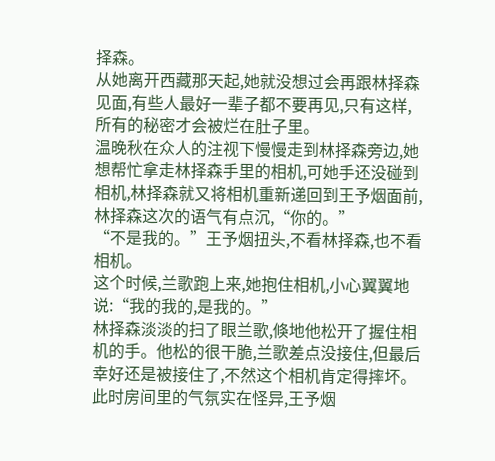择森。
从她离开西藏那天起,她就没想过会再跟林择森见面,有些人最好一辈子都不要再见,只有这样,所有的秘密才会被烂在肚子里。
温晚秋在众人的注视下慢慢走到林择森旁边,她想帮忙拿走林择森手里的相机,可她手还没碰到相机,林择森就又将相机重新递回到王予烟面前,林择森这次的语气有点沉,“你的。”
“不是我的。”王予烟扭头,不看林择森,也不看相机。
这个时候,兰歌跑上来,她抱住相机,小心翼翼地说:“我的我的,是我的。”
林择森淡淡的扫了眼兰歌,倏地他松开了握住相机的手。他松的很干脆,兰歌差点没接住,但最后幸好还是被接住了,不然这个相机肯定得摔坏。
此时房间里的气氛实在怪异,王予烟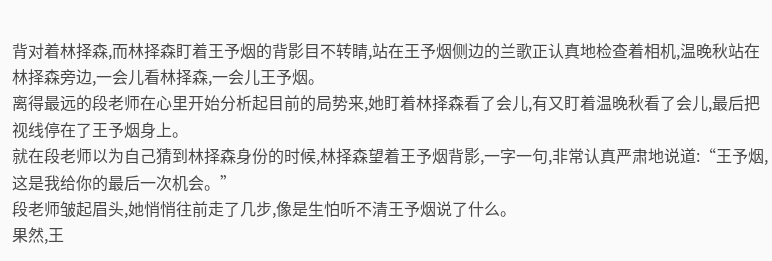背对着林择森,而林择森盯着王予烟的背影目不转睛,站在王予烟侧边的兰歌正认真地检查着相机,温晚秋站在林择森旁边,一会儿看林择森,一会儿王予烟。
离得最远的段老师在心里开始分析起目前的局势来,她盯着林择森看了会儿,有又盯着温晚秋看了会儿,最后把视线停在了王予烟身上。
就在段老师以为自己猜到林择森身份的时候,林择森望着王予烟背影,一字一句,非常认真严肃地说道:“王予烟,这是我给你的最后一次机会。”
段老师皱起眉头,她悄悄往前走了几步,像是生怕听不清王予烟说了什么。
果然,王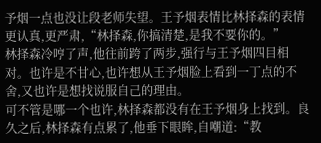予烟一点也没让段老师失望。王予烟表情比林择森的表情更认真,更严肃,“林择森,你搞清楚,是我不要你的。”
林择森冷哼了声,他往前跨了两步,强行与王予烟四目相对。也许是不甘心,也许想从王予烟脸上看到一丁点的不舍,又也许是想找说服自己的理由。
可不管是哪一个也许,林择森都没有在王予烟身上找到。良久之后,林择森有点累了,他垂下眼眸,自嘲道:“教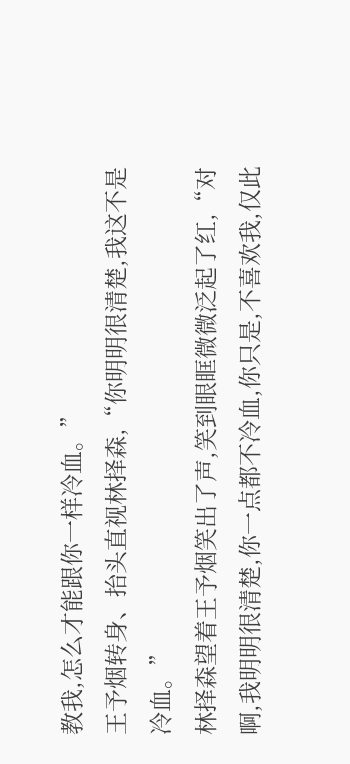教我,怎么才能跟你一样冷血。”
王予烟转身、抬头直视林择森,“你明明很清楚,我这不是冷血。”
林择森望着王予烟笑出了声,笑到眼眶微微泛起了红,“对啊,我明明很清楚,你一点都不冷血,你只是,不喜欢我,仅此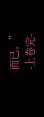而已。”
-上卷完-